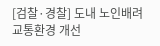[검찰·경찰] 도내 노인배려 교통환경 개선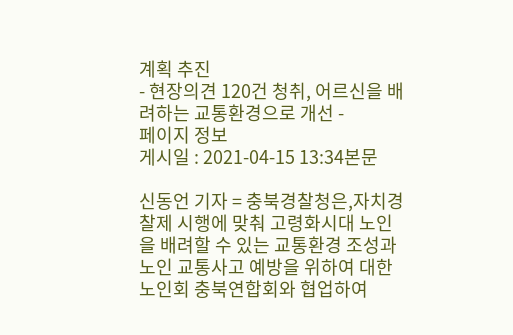계획 추진
- 현장의견 120건 청취, 어르신을 배려하는 교통환경으로 개선 -
페이지 정보
게시일 : 2021-04-15 13:34본문

신동언 기자 = 충북경찰청은,자치경찰제 시행에 맞춰 고령화시대 노인을 배려할 수 있는 교통환경 조성과 노인 교통사고 예방을 위하여 대한노인회 충북연합회와 협업하여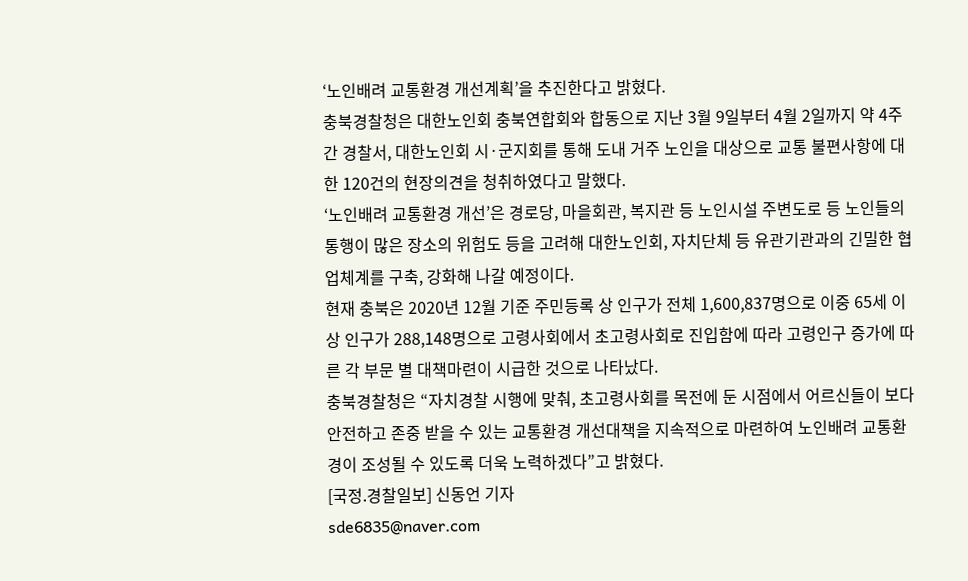‘노인배려 교통환경 개선계획’을 추진한다고 밝혔다.
충북경찰청은 대한노인회 충북연합회와 합동으로 지난 3월 9일부터 4월 2일까지 약 4주간 경찰서, 대한노인회 시·군지회를 통해 도내 거주 노인을 대상으로 교통 불편사항에 대한 120건의 현장의견을 청취하였다고 말했다.
‘노인배려 교통환경 개선’은 경로당, 마을회관, 복지관 등 노인시설 주변도로 등 노인들의 통행이 많은 장소의 위험도 등을 고려해 대한노인회, 자치단체 등 유관기관과의 긴밀한 협업체계를 구축, 강화해 나갈 예정이다.
현재 충북은 2020년 12월 기준 주민등록 상 인구가 전체 1,600,837명으로 이중 65세 이상 인구가 288,148명으로 고령사회에서 초고령사회로 진입함에 따라 고령인구 증가에 따른 각 부문 별 대책마련이 시급한 것으로 나타났다.
충북경찰청은 “자치경찰 시행에 맞춰, 초고령사회를 목전에 둔 시점에서 어르신들이 보다 안전하고 존중 받을 수 있는 교통환경 개선대책을 지속적으로 마련하여 노인배려 교통환경이 조성될 수 있도록 더욱 노력하겠다”고 밝혔다.
[국정.경찰일보] 신동언 기자
sde6835@naver.com